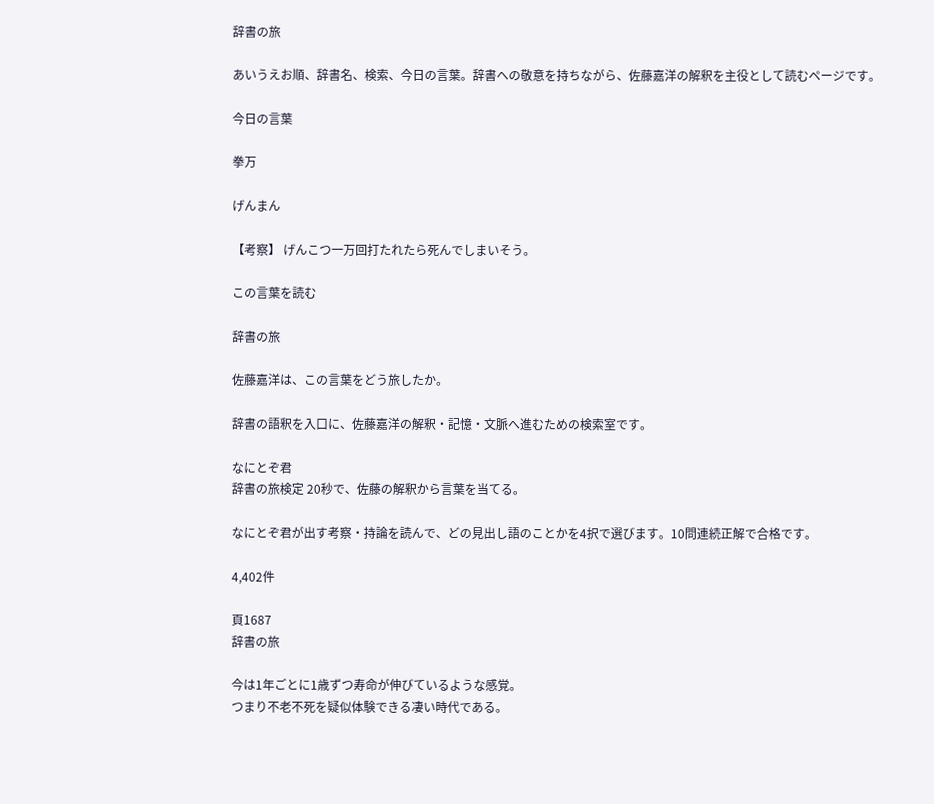辞書の旅

あいうえお順、辞書名、検索、今日の言葉。辞書への敬意を持ちながら、佐藤嘉洋の解釈を主役として読むページです。

今日の言葉

拳万

げんまん

【考察】 げんこつ一万回打たれたら死んでしまいそう。

この言葉を読む

辞書の旅

佐藤嘉洋は、この言葉をどう旅したか。

辞書の語釈を入口に、佐藤嘉洋の解釈・記憶・文脈へ進むための検索室です。

なにとぞ君
辞書の旅検定 20秒で、佐藤の解釈から言葉を当てる。

なにとぞ君が出す考察・持論を読んで、どの見出し語のことかを4択で選びます。10問連続正解で合格です。

4,402件

頁1687
辞書の旅

今は1年ごとに1歳ずつ寿命が伸びているような感覚。
つまり不老不死を疑似体験できる凄い時代である。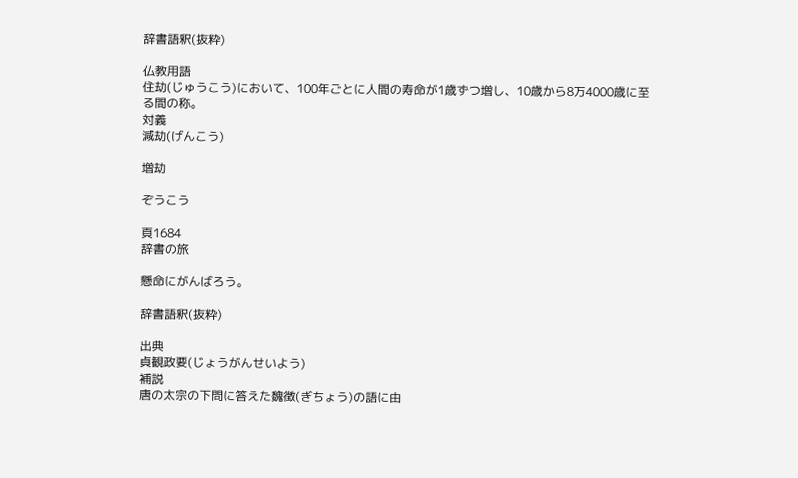辞書語釈(抜粋)

仏教用語
住劫(じゅうこう)において、100年ごとに人間の寿命が1歳ずつ増し、10歳から8万4000歳に至る間の称。
対義
減劫(げんこう)

増劫

ぞうこう

頁1684
辞書の旅

懸命にがんばろう。

辞書語釈(抜粋)

出典
貞観政要(じょうがんせいよう)
補説
唐の太宗の下問に答えた魏徴(ぎちょう)の語に由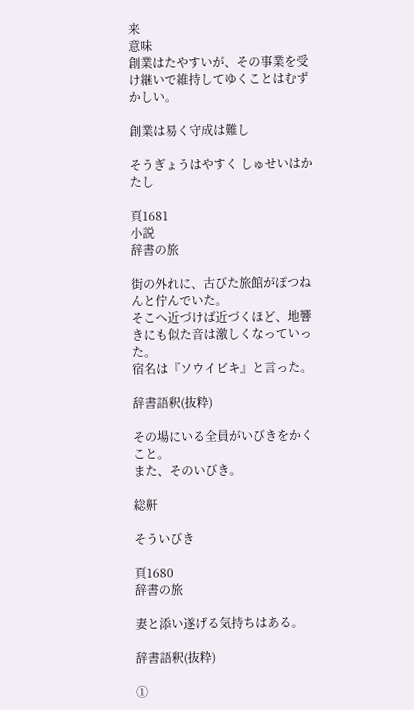来
意味
創業はたやすいが、その事業を受け継いで維持してゆくことはむずかしい。

創業は易く守成は難し

そうぎょうはやすく しゅせいはかたし

頁1681
小説
辞書の旅

街の外れに、古びた旅館がぽつねんと佇んでいた。
そこへ近づけば近づくほど、地響きにも似た音は激しくなっていった。
宿名は『ソウイビキ』と言った。

辞書語釈(抜粋)

その場にいる全員がいびきをかくこと。
また、そのいびき。

総鼾

そういびき

頁1680
辞書の旅

妻と添い遂げる気持ちはある。

辞書語釈(抜粋)

①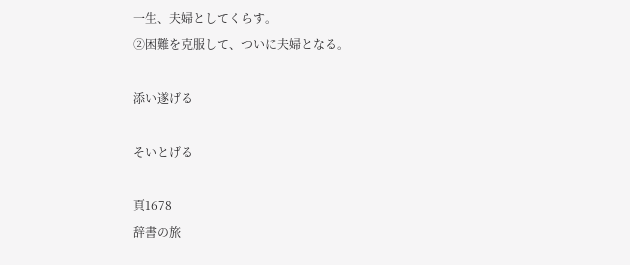一生、夫婦としてくらす。
②困難を克服して、ついに夫婦となる。

添い遂げる

そいとげる

頁1678
辞書の旅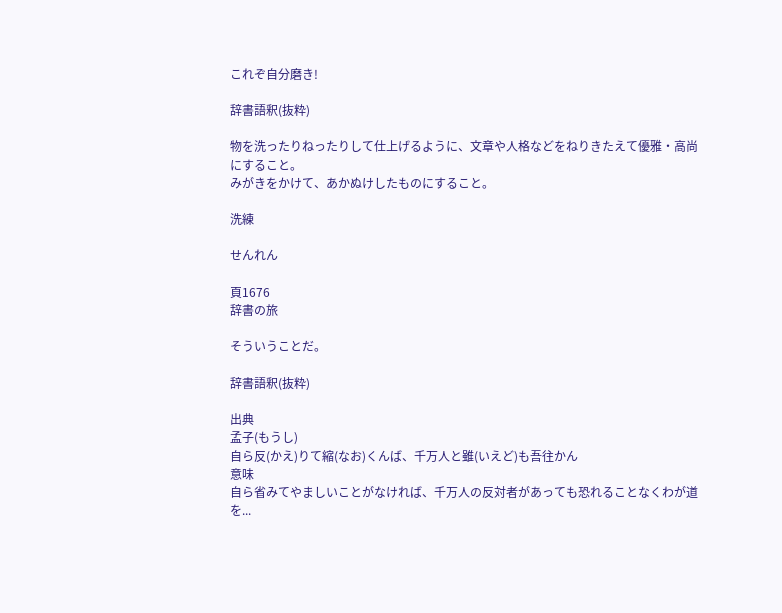これぞ自分磨き!

辞書語釈(抜粋)

物を洗ったりねったりして仕上げるように、文章や人格などをねりきたえて優雅・高尚にすること。
みがきをかけて、あかぬけしたものにすること。

洗練

せんれん

頁1676
辞書の旅

そういうことだ。

辞書語釈(抜粋)

出典
孟子(もうし)
自ら反(かえ)りて縮(なお)くんば、千万人と雖(いえど)も吾往かん
意味
自ら省みてやましいことがなければ、千万人の反対者があっても恐れることなくわが道を...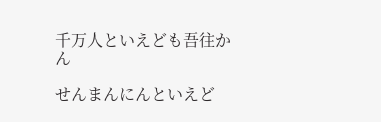千万人といえども吾往かん

せんまんにんといえど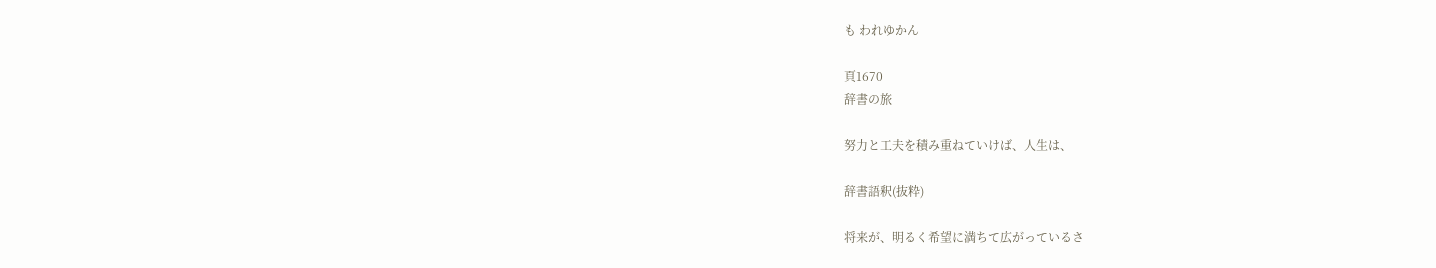も われゆかん

頁1670
辞書の旅

努力と工夫を積み重ねていけば、人生は、

辞書語釈(抜粋)

将来が、明るく希望に満ちて広がっているさ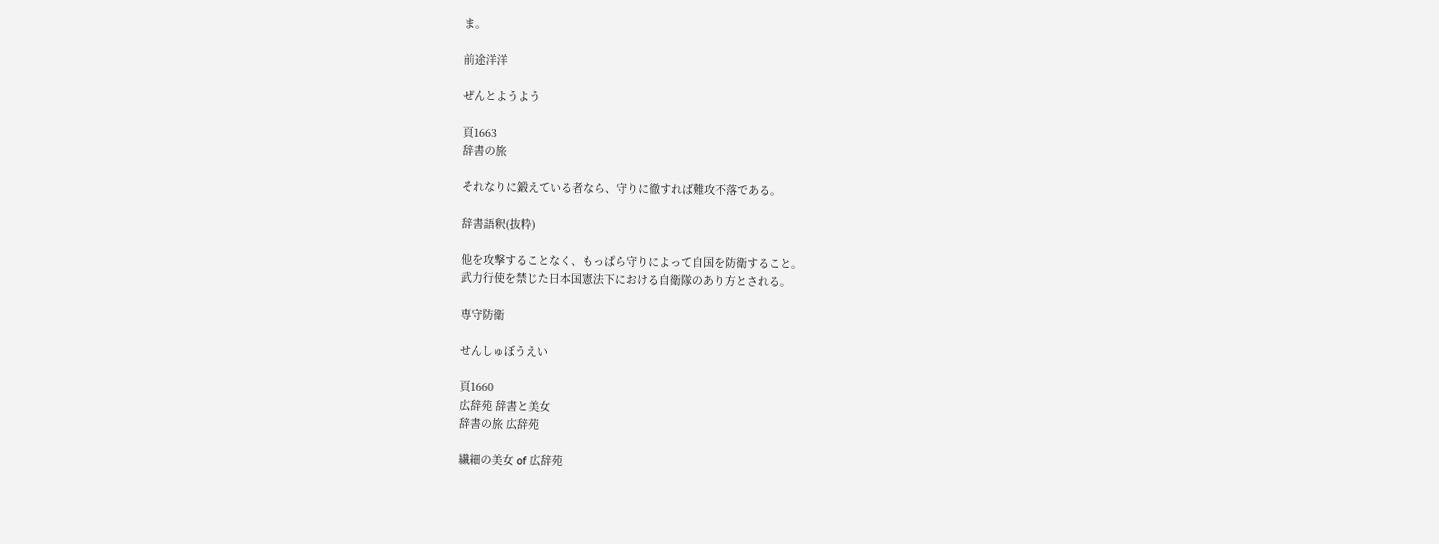ま。

前途洋洋

ぜんとようよう

頁1663
辞書の旅

それなりに鍛えている者なら、守りに徹すれば難攻不落である。

辞書語釈(抜粋)

他を攻撃することなく、もっぱら守りによって自国を防衛すること。
武力行使を禁じた日本国憲法下における自衛隊のあり方とされる。

専守防衛

せんしゅぼうえい

頁1660
広辞苑 辞書と美女
辞書の旅 広辞苑

繊細の美女 of 広辞苑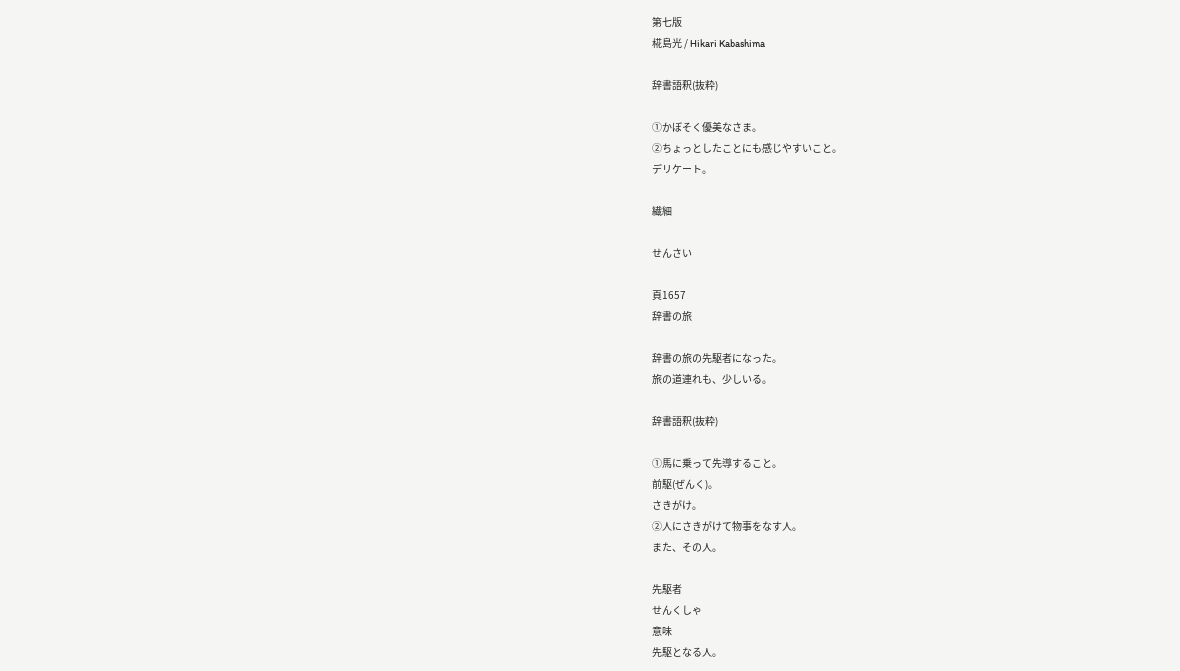第七版
椛島光 / Hikari Kabashima

辞書語釈(抜粋)

①かぼそく優美なさま。
②ちょっとしたことにも感じやすいこと。
デリケート。

繊細

せんさい

頁1657
辞書の旅

辞書の旅の先駆者になった。
旅の道連れも、少しいる。

辞書語釈(抜粋)

①馬に乗って先導すること。
前駆(ぜんく)。
さきがけ。
②人にさきがけて物事をなす人。
また、その人。

先駆者
せんくしゃ
意味
先駆となる人。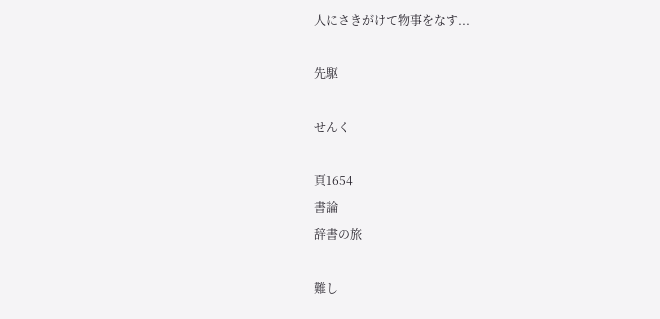人にさきがけて物事をなす...

先駆

せんく

頁1654
書論
辞書の旅

難し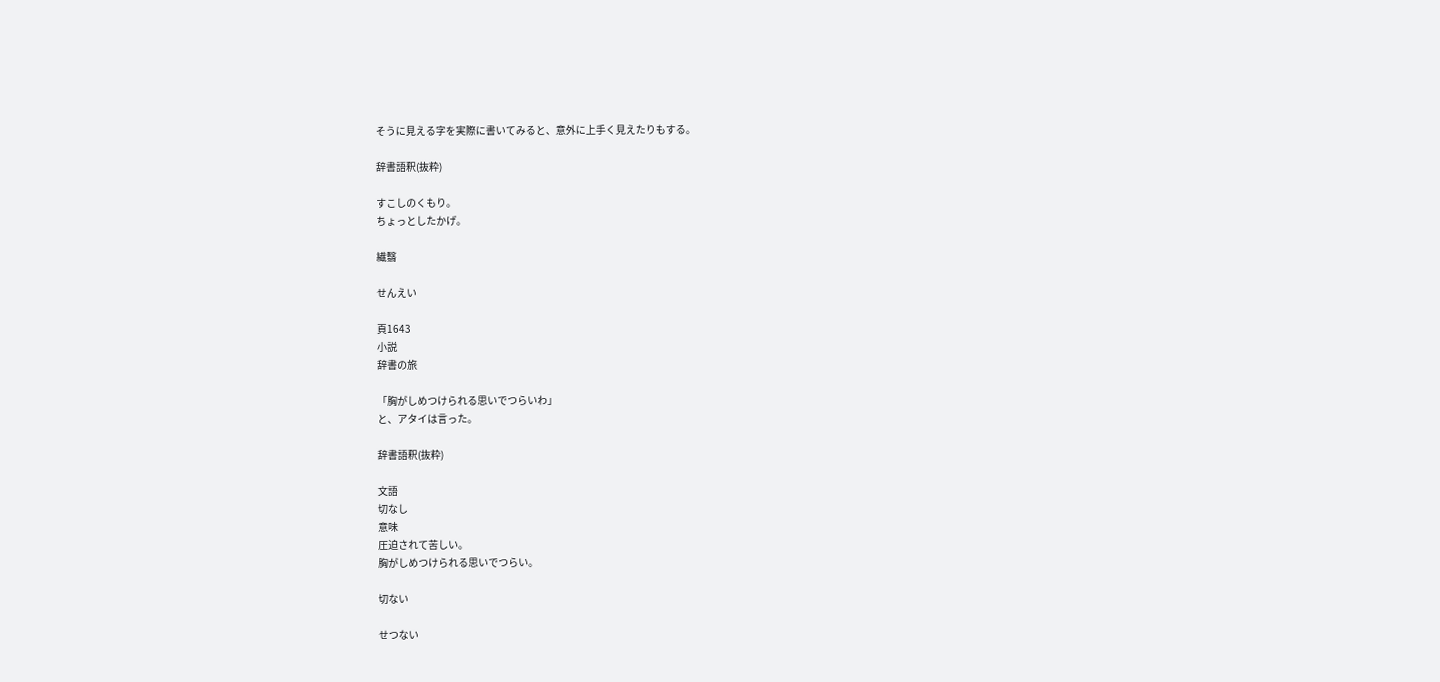そうに見える字を実際に書いてみると、意外に上手く見えたりもする。

辞書語釈(抜粋)

すこしのくもり。
ちょっとしたかげ。

繊翳

せんえい

頁1643
小説
辞書の旅

「胸がしめつけられる思いでつらいわ」
と、アタイは言った。

辞書語釈(抜粋)

文語
切なし
意味
圧迫されて苦しい。
胸がしめつけられる思いでつらい。

切ない

せつない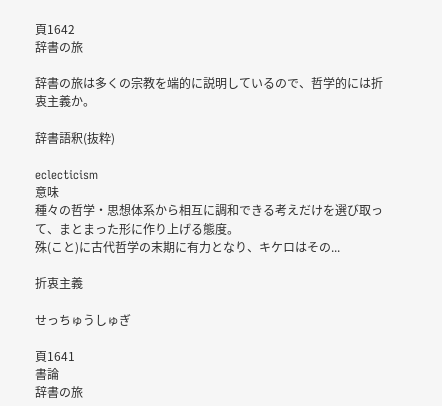頁1642
辞書の旅

辞書の旅は多くの宗教を端的に説明しているので、哲学的には折衷主義か。

辞書語釈(抜粋)

eclecticism
意味
種々の哲学・思想体系から相互に調和できる考えだけを選び取って、まとまった形に作り上げる態度。
殊(こと)に古代哲学の末期に有力となり、キケロはその...

折衷主義

せっちゅうしゅぎ

頁1641
書論
辞書の旅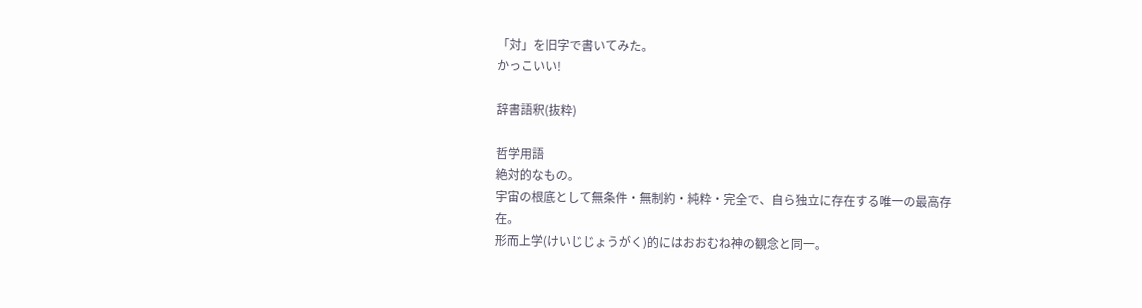「対」を旧字で書いてみた。
かっこいい!

辞書語釈(抜粋)

哲学用語
絶対的なもの。
宇宙の根底として無条件・無制約・純粋・完全で、自ら独立に存在する唯一の最高存在。
形而上学(けいじじょうがく)的にはおおむね神の観念と同一。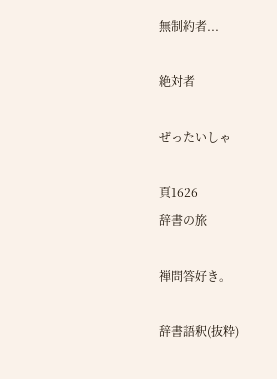無制約者...

絶対者

ぜったいしゃ

頁1626
辞書の旅

禅問答好き。

辞書語釈(抜粋)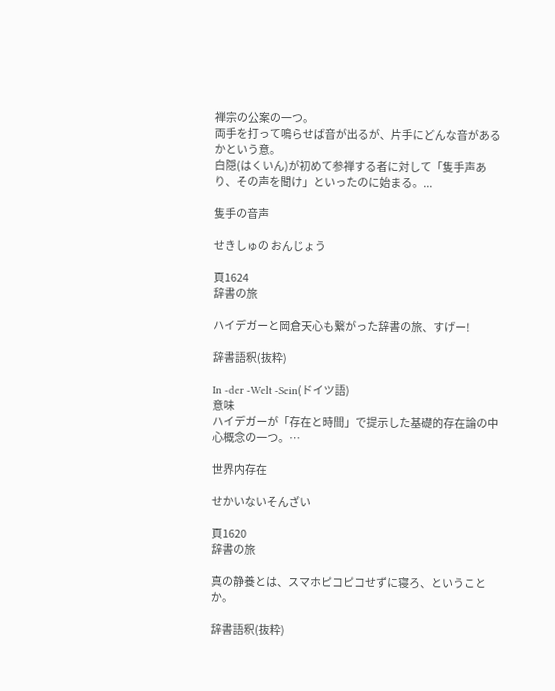禅宗の公案の一つ。
両手を打って鳴らせば音が出るが、片手にどんな音があるかという意。
白隠(はくいん)が初めて参禅する者に対して「隻手声あり、その声を聞け」といったのに始まる。...

隻手の音声

せきしゅの おんじょう

頁1624
辞書の旅

ハイデガーと岡倉天心も繋がった辞書の旅、すげー!

辞書語釈(抜粋)

In -der -Welt -Sein(ドイツ語)
意味
ハイデガーが「存在と時間」で提示した基礎的存在論の中心概念の一つ。…

世界内存在

せかいないそんざい

頁1620
辞書の旅

真の静養とは、スマホピコピコせずに寝ろ、ということか。

辞書語釈(抜粋)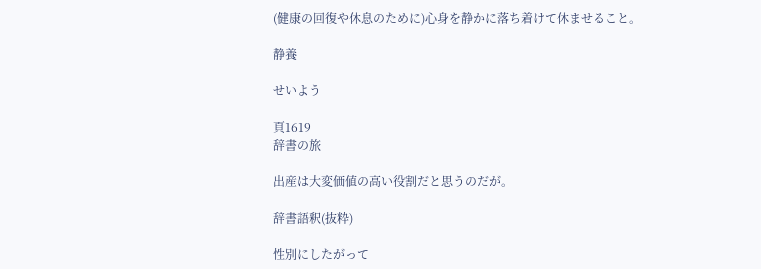(健康の回復や休息のために)心身を静かに落ち着けて休ませること。

静養

せいよう

頁1619
辞書の旅

出産は大変価値の高い役割だと思うのだが。

辞書語釈(抜粋)

性別にしたがって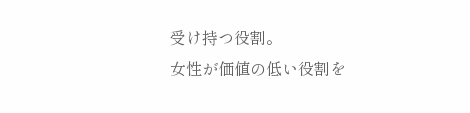受け持つ役割。
女性が価値の低い役割を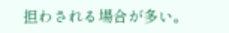担わされる場合が多い。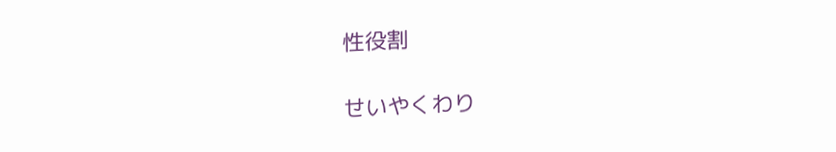性役割

せいやくわり